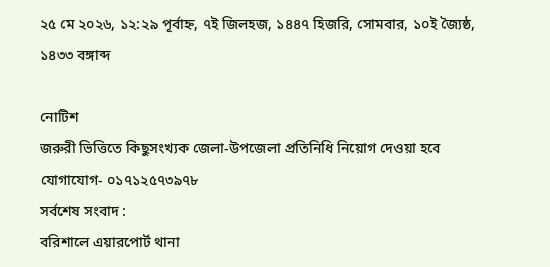২৫ মে ২০২৬, ১২:২৯ পূর্বাহ্ন, ৭ই জিলহজ, ১৪৪৭ হিজরি, সোমবার, ১০ই জ্যৈষ্ঠ, ১৪৩৩ বঙ্গাব্দ

নোটিশ
জরুরী ভিত্তিতে কিছুসংখ্যক জেলা-উপজেলা প্রতিনিধি নিয়োগ দেওয়া হবে যোগাযোগ- ০১৭১২৫৭৩৯৭৮
সর্বশেষ সংবাদ :
বরিশালে এয়ারপোর্ট থানা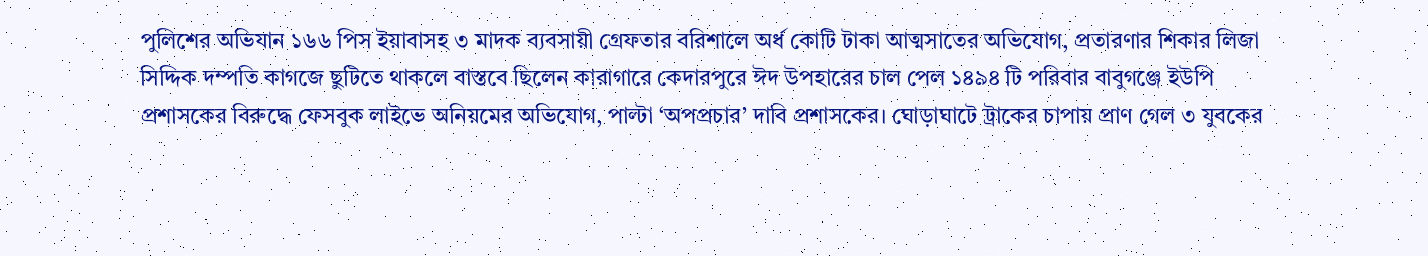পুলিশের অভিযান ১৬৬ পিস ইয়াবাসহ ৩ মাদক ব্যবসায়ী গ্রেফতার বরিশালে অর্ধ কোটি টাকা আত্মসাতের অভিযোগ, প্রতারণার শিকার লিজা সিদ্দিক দম্পতি কাগজে ছুটিতে থাকলে বাস্তবে ছিলেন কারাগারে কেদারপুরে ঈদ উপহারের চাল পেল ১৪৯৪ টি পরিবার বাবুগঞ্জে ইউপি প্রশাসকের বিরুদ্ধে ফেসবুক লাইভে অনিয়মের অভিযোগ, পাল্টা ‘অপপ্রচার’ দাবি প্রশাসকের। ঘোড়াঘাটে ট্রাকের চাপায় প্রাণ গেল ৩ যুবকের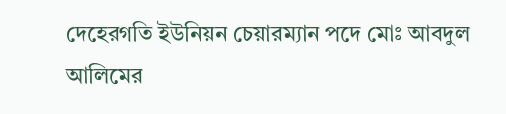দেহেরগতি ইউনিয়ন চেয়ারম্যান পদে মোঃ আবদুল আলিমের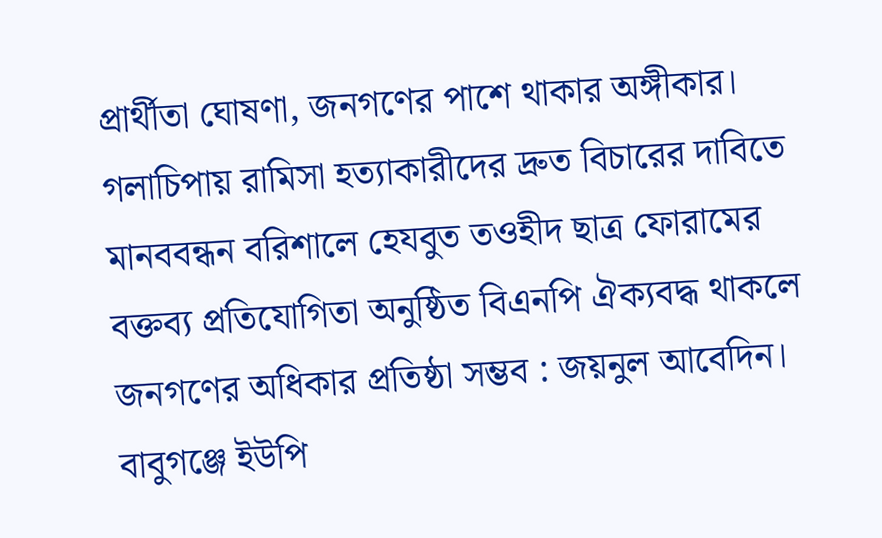প্রার্থীতা ঘোষণা, জনগণের পাশে থাকার অঙ্গীকার। গলাচিপায় রামিসা হত্যাকারীদের দ্রুত বিচারের দাবিতে মানববন্ধন বরিশালে হেযবুত তওহীদ ছাত্র ফোরামের বক্তব্য প্রতিযোগিতা অনুষ্ঠিত বিএনপি ঐক্যবদ্ধ থাকলে জনগণের অধিকার প্রতিষ্ঠা সম্ভব : জয়নুল আবেদিন।
বাবুগঞ্জে ইউপি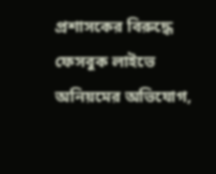প্রশাসকের বিরুদ্ধে ফেসবুক লাইভে অনিয়মের অভিযোগ,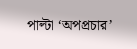পাল্টা ‘অপপ্রচার’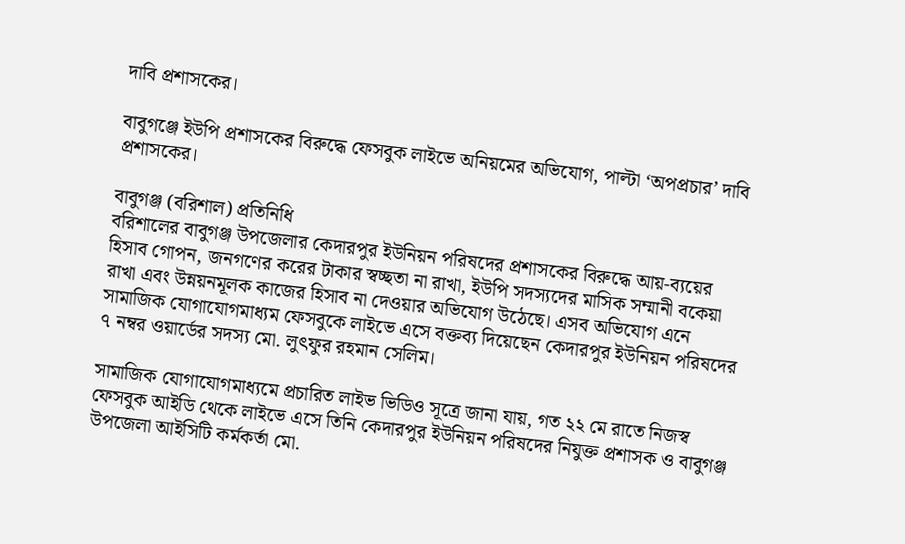দাবি প্রশাসকের।

বাবুগঞ্জে ইউপি প্রশাসকের বিরুদ্ধে ফেসবুক লাইভে অনিয়মের অভিযোগ, পাল্টা ‘অপপ্রচার’ দাবি প্রশাসকের।

বাবুগঞ্জ (বরিশাল) প্রতিনিধি
বরিশালের বাবুগঞ্জ উপজেলার কেদারপুর ইউনিয়ন পরিষদের প্রশাসকের বিরুদ্ধে আয়-ব্যয়ের হিসাব গোপন, জনগণের করের টাকার স্বচ্ছতা না রাখা, ইউপি সদস্যদের মাসিক সম্মানী বকেয়া রাখা এবং উন্নয়নমূলক কাজের হিসাব না দেওয়ার অভিযোগ উঠেছে। এসব অভিযোগ এনে সামাজিক যোগাযোগমাধ্যম ফেসবুকে লাইভে এসে বক্তব্য দিয়েছেন কেদারপুর ইউনিয়ন পরিষদের ৭ নম্বর ওয়ার্ডের সদস্য মো. লুৎফুর রহমান সেলিম।

সামাজিক যোগাযোগমাধ্যমে প্রচারিত লাইভ ভিডিও সূত্রে জানা যায়, গত ২২ মে রাতে নিজস্ব ফেসবুক আইডি থেকে লাইভে এসে তিনি কেদারপুর ইউনিয়ন পরিষদের নিযুক্ত প্রশাসক ও বাবুগঞ্জ উপজেলা আইসিটি কর্মকর্তা মো.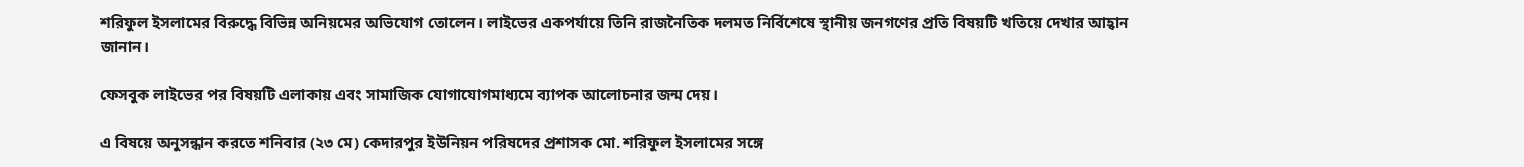শরিফুল ইসলামের বিরুদ্ধে বিভিন্ন অনিয়মের অভিযোগ তোলেন। লাইভের একপর্যায়ে তিনি রাজনৈতিক দলমত নির্বিশেষে স্থানীয় জনগণের প্রতি বিষয়টি খতিয়ে দেখার আহ্বান জানান।

ফেসবুক লাইভের পর বিষয়টি এলাকায় এবং সামাজিক যোগাযোগমাধ্যমে ব্যাপক আলোচনার জন্ম দেয়।

এ বিষয়ে অনুসন্ধান করতে শনিবার (২৩ মে) কেদারপুর ইউনিয়ন পরিষদের প্রশাসক মো. শরিফুল ইসলামের সঙ্গে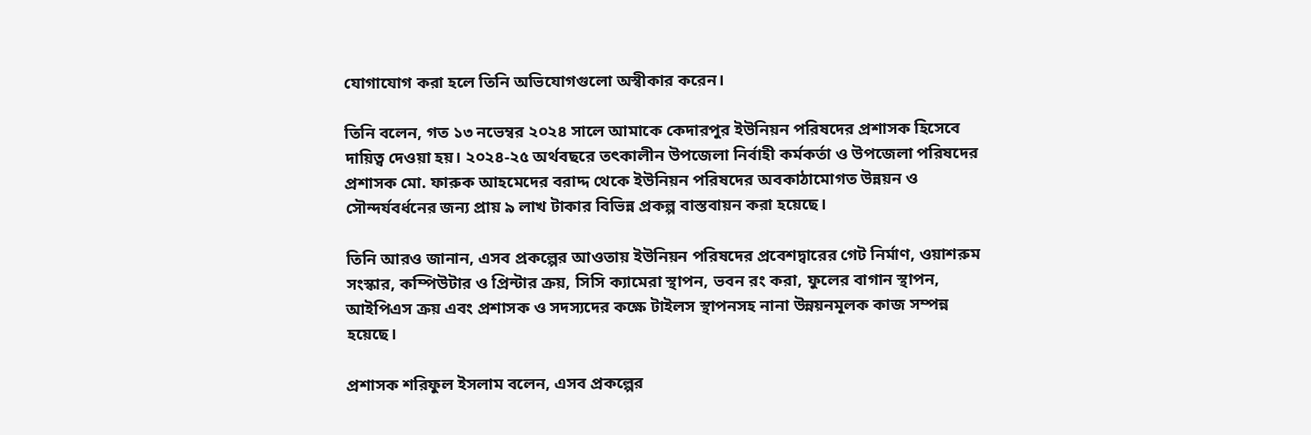যোগাযোগ করা হলে তিনি অভিযোগগুলো অস্বীকার করেন।

তিনি বলেন, গত ১৩ নভেম্বর ২০২৪ সালে আমাকে কেদারপুর ইউনিয়ন পরিষদের প্রশাসক হিসেবে দায়িত্ব দেওয়া হয়। ২০২৪-২৫ অর্থবছরে তৎকালীন উপজেলা নির্বাহী কর্মকর্তা ও উপজেলা পরিষদের প্রশাসক মো. ফারুক আহমেদের বরাদ্দ থেকে ইউনিয়ন পরিষদের অবকাঠামোগত উন্নয়ন ও সৌন্দর্যবর্ধনের জন্য প্রায় ৯ লাখ টাকার বিভিন্ন প্রকল্প বাস্তবায়ন করা হয়েছে।

তিনি আরও জানান, এসব প্রকল্পের আওতায় ইউনিয়ন পরিষদের প্রবেশদ্বারের গেট নির্মাণ, ওয়াশরুম সংস্কার, কম্পিউটার ও প্রিন্টার ক্রয়, সিসি ক্যামেরা স্থাপন, ভবন রং করা, ফুলের বাগান স্থাপন, আইপিএস ক্রয় এবং প্রশাসক ও সদস্যদের কক্ষে টাইলস স্থাপনসহ নানা উন্নয়নমূলক কাজ সম্পন্ন হয়েছে।

প্রশাসক শরিফুল ইসলাম বলেন, এসব প্রকল্পের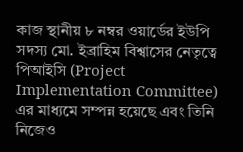কাজ স্থানীয় ৮ নম্বর ওয়ার্ডের ইউপি সদস্য মো. ইব্রাহিম বিশ্বাসের নেতৃত্বে পিআইসি (Project Implementation Committee) এর মাধ্যমে সম্পন্ন হয়েছে এবং তিনি নিজেও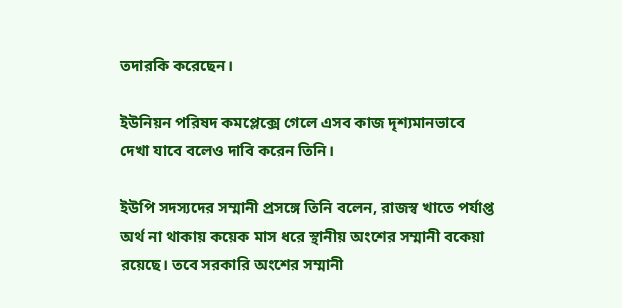তদারকি করেছেন।

ইউনিয়ন পরিষদ কমপ্লেক্সে গেলে এসব কাজ দৃশ্যমানভাবে দেখা যাবে বলেও দাবি করেন তিনি।

ইউপি সদস্যদের সম্মানী প্রসঙ্গে তিনি বলেন, রাজস্ব খাতে পর্যাপ্ত অর্থ না থাকায় কয়েক মাস ধরে স্থানীয় অংশের সম্মানী বকেয়া রয়েছে। তবে সরকারি অংশের সম্মানী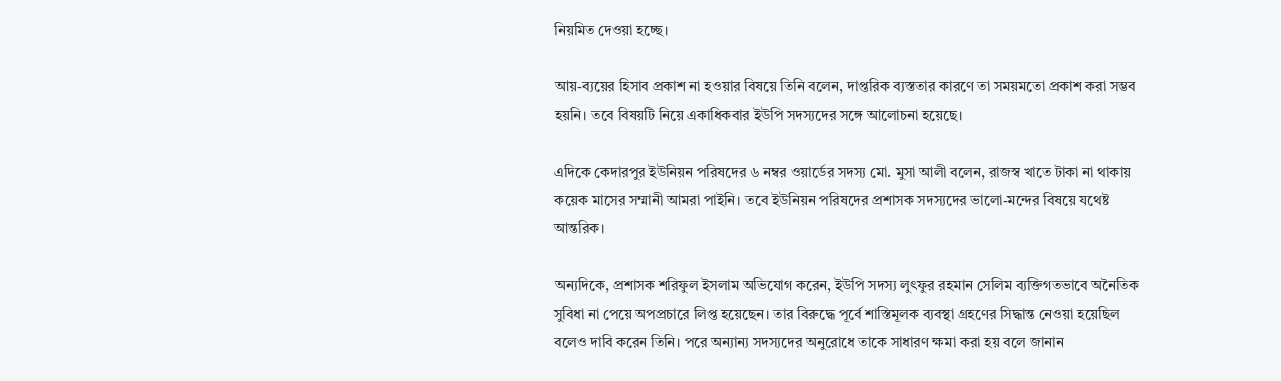নিয়মিত দেওয়া হচ্ছে।

আয়-ব্যয়ের হিসাব প্রকাশ না হওয়ার বিষয়ে তিনি বলেন, দাপ্তরিক ব্যস্ততার কারণে তা সময়মতো প্রকাশ করা সম্ভব হয়নি। তবে বিষয়টি নিয়ে একাধিকবার ইউপি সদস্যদের সঙ্গে আলোচনা হয়েছে।

এদিকে কেদারপুর ইউনিয়ন পরিষদের ৬ নম্বর ওয়ার্ডের সদস্য মো. মুসা আলী বলেন, রাজস্ব খাতে টাকা না থাকায় কয়েক মাসের সম্মানী আমরা পাইনি। তবে ইউনিয়ন পরিষদের প্রশাসক সদস্যদের ভালো-মন্দের বিষয়ে যথেষ্ট আন্তরিক।

অন্যদিকে, প্রশাসক শরিফুল ইসলাম অভিযোগ করেন, ইউপি সদস্য লুৎফুর রহমান সেলিম ব্যক্তিগতভাবে অনৈতিক সুবিধা না পেয়ে অপপ্রচারে লিপ্ত হয়েছেন। তার বিরুদ্ধে পূর্বে শাস্তিমূলক ব্যবস্থা গ্রহণের সিদ্ধান্ত নেওয়া হয়েছিল বলেও দাবি করেন তিনি। পরে অন্যান্য সদস্যদের অনুরোধে তাকে সাধারণ ক্ষমা করা হয় বলে জানান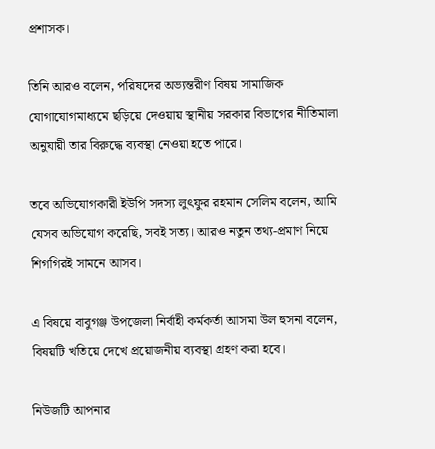প্রশাসক।

তিনি আরও বলেন, পরিষদের অভ্যন্তরীণ বিষয় সামাজিক যোগাযোগমাধ্যমে ছড়িয়ে দেওয়ায় স্থানীয় সরকার বিভাগের নীতিমালা অনুযায়ী তার বিরুদ্ধে ব্যবস্থা নেওয়া হতে পারে।

তবে অভিযোগকারী ইউপি সদস্য লুৎফুর রহমান সেলিম বলেন, আমি যেসব অভিযোগ করেছি, সবই সত্য। আরও নতুন তথ্য-প্রমাণ নিয়ে শিগগিরই সামনে আসব।

এ বিষয়ে বাবুগঞ্জ উপজেলা নির্বাহী কর্মকর্তা আসমা উল হুসনা বলেন, বিষয়টি খতিয়ে দেখে প্রয়োজনীয় ব্যবস্থা গ্রহণ করা হবে।

নিউজটি আপনার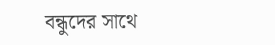বন্ধুদের সাথে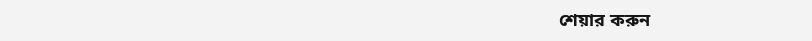শেয়ার করুন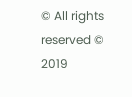© All rights reserved © 2019